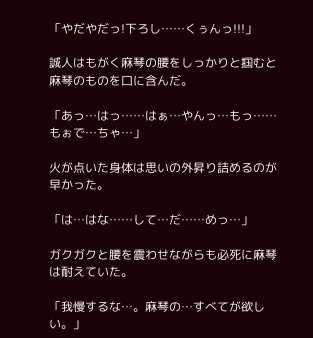「やだやだっ!下ろし……くぅんっ!!!」

誠人はもがく麻琴の腰をしっかりと掴むと麻琴のものを口に含んだ。

「あっ…はっ……はぁ…やんっ…もっ……もぉで…ちゃ…」

火が点いた身体は思いの外昇り詰めるのが早かった。

「は…はな……して…だ……めっ…」

ガクガクと腰を震わせながらも必死に麻琴は耐えていた。

「我慢するな…。麻琴の…すべてが欲しい。」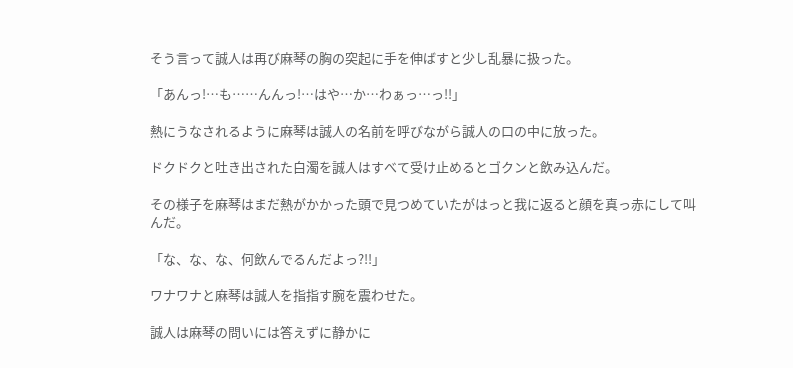そう言って誠人は再び麻琴の胸の突起に手を伸ばすと少し乱暴に扱った。

「あんっ!…も……んんっ!…はや…か…わぁっ…っ!!」

熱にうなされるように麻琴は誠人の名前を呼びながら誠人の口の中に放った。

ドクドクと吐き出された白濁を誠人はすべて受け止めるとゴクンと飲み込んだ。

その様子を麻琴はまだ熱がかかった頭で見つめていたがはっと我に返ると顔を真っ赤にして叫んだ。

「な、な、な、何飲んでるんだよっ?!!」

ワナワナと麻琴は誠人を指指す腕を震わせた。

誠人は麻琴の問いには答えずに静かに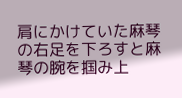肩にかけていた麻琴の右足を下ろすと麻琴の腕を掴み上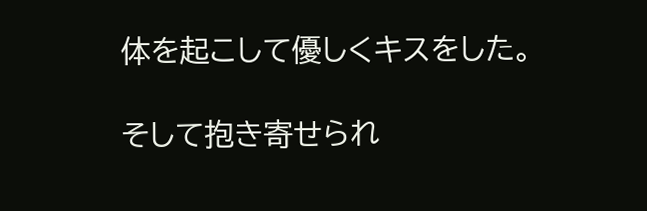体を起こして優しくキスをした。

そして抱き寄せられ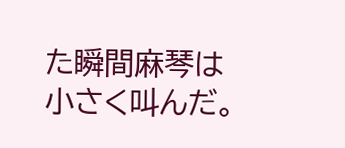た瞬間麻琴は小さく叫んだ。